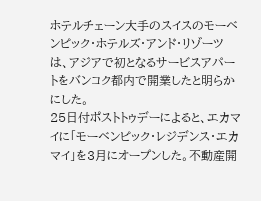ホテルチェーン大手のスイスのモーベンピック・ホテルズ・アンド・リゾーツは、アジアで初となるサービスアパートをバンコク都内で開業したと明らかにした。
25日付ポストトゥデーによると、エカマイに「モーベンピック・レジデンス・エカマイ」を3月にオープンした。不動産開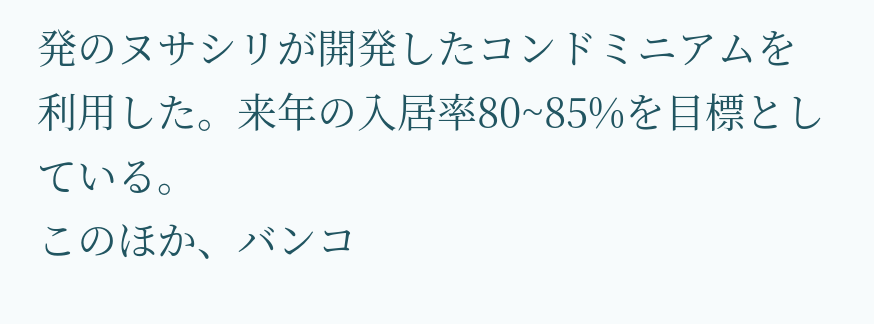発のヌサシリが開発したコンドミニアムを利用した。来年の入居率80~85%を目標としている。
このほか、バンコ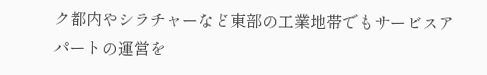ク都内やシラチャーなど東部の工業地帯でもサービスアパートの運営を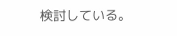検討している。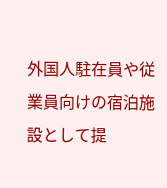外国人駐在員や従業員向けの宿泊施設として提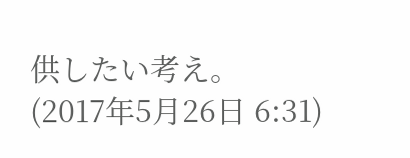供したい考え。
(2017年5月26日 6:31)